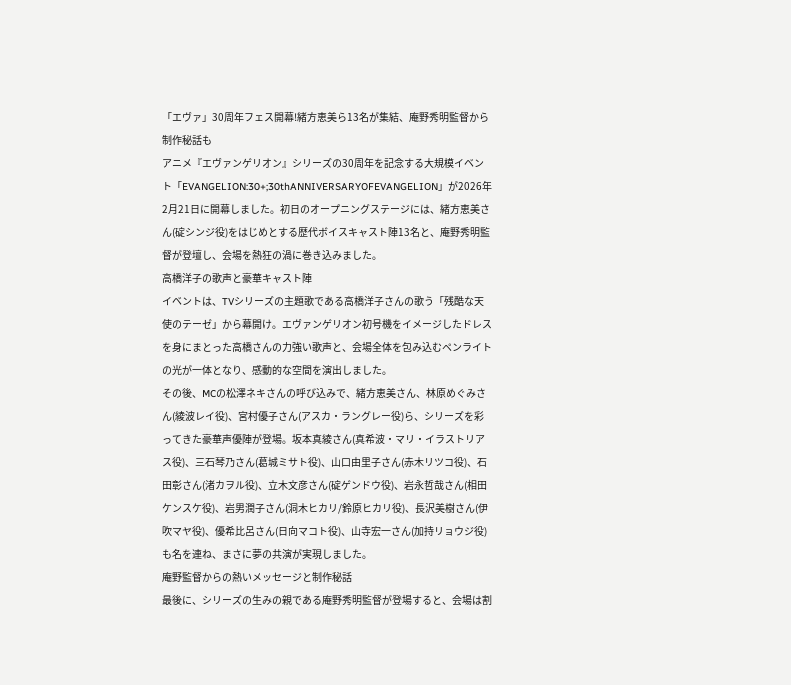「エヴァ」30周年フェス開幕!緒方恵美ら13名が集結、庵野秀明監督から制作秘話も
アニメ『エヴァンゲリオン』シリーズの30周年を記念する大規模イベント「EVANGELION:30+;30thANNIVERSARYOFEVANGELION」が2026年2月21日に開幕しました。初日のオープニングステージには、緒方恵美さん(碇シンジ役)をはじめとする歴代ボイスキャスト陣13名と、庵野秀明監督が登壇し、会場を熱狂の渦に巻き込みました。
高橋洋子の歌声と豪華キャスト陣
イベントは、TVシリーズの主題歌である高橋洋子さんの歌う「残酷な天使のテーゼ」から幕開け。エヴァンゲリオン初号機をイメージしたドレスを身にまとった高橋さんの力強い歌声と、会場全体を包み込むペンライトの光が一体となり、感動的な空間を演出しました。
その後、MCの松澤ネキさんの呼び込みで、緒方恵美さん、林原めぐみさん(綾波レイ役)、宮村優子さん(アスカ・ラングレー役)ら、シリーズを彩ってきた豪華声優陣が登場。坂本真綾さん(真希波・マリ・イラストリアス役)、三石琴乃さん(葛城ミサト役)、山口由里子さん(赤木リツコ役)、石田彰さん(渚カヲル役)、立木文彦さん(碇ゲンドウ役)、岩永哲哉さん(相田ケンスケ役)、岩男潤子さん(洞木ヒカリ/鈴原ヒカリ役)、長沢美樹さん(伊吹マヤ役)、優希比呂さん(日向マコト役)、山寺宏一さん(加持リョウジ役)も名を連ね、まさに夢の共演が実現しました。
庵野監督からの熱いメッセージと制作秘話
最後に、シリーズの生みの親である庵野秀明監督が登場すると、会場は割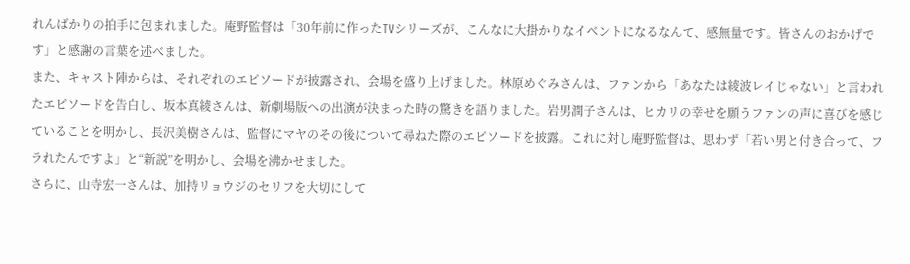れんばかりの拍手に包まれました。庵野監督は「30年前に作ったTVシリーズが、こんなに大掛かりなイベントになるなんて、感無量です。皆さんのおかげです」と感謝の言葉を述べました。
また、キャスト陣からは、それぞれのエピソードが披露され、会場を盛り上げました。林原めぐみさんは、ファンから「あなたは綾波レイじゃない」と言われたエピソードを告白し、坂本真綾さんは、新劇場版への出演が決まった時の驚きを語りました。岩男潤子さんは、ヒカリの幸せを願うファンの声に喜びを感じていることを明かし、長沢美樹さんは、監督にマヤのその後について尋ねた際のエピソードを披露。これに対し庵野監督は、思わず「若い男と付き合って、フラれたんですよ」と“新説”を明かし、会場を沸かせました。
さらに、山寺宏一さんは、加持リョウジのセリフを大切にして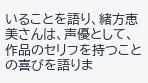いることを語り、緒方恵美さんは、声優として、作品のセリフを持つことの喜びを語りま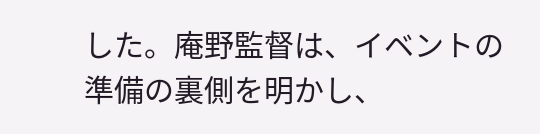した。庵野監督は、イベントの準備の裏側を明かし、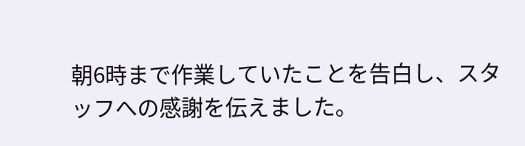朝6時まで作業していたことを告白し、スタッフへの感謝を伝えました。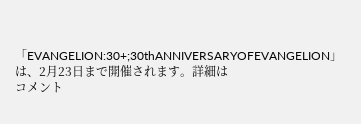「EVANGELION:30+;30thANNIVERSARYOFEVANGELION」は、2月23日まで開催されます。詳細は
コメント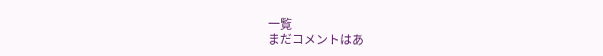一覧
まだコメントはあ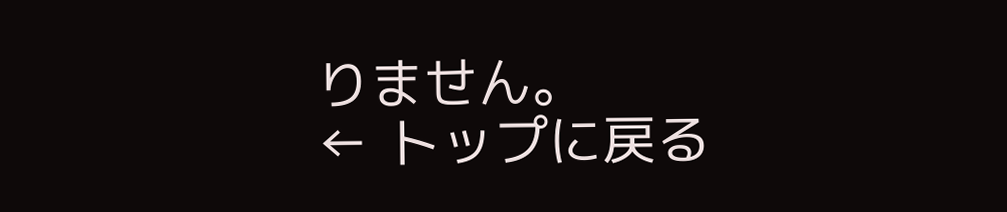りません。
← トップに戻る